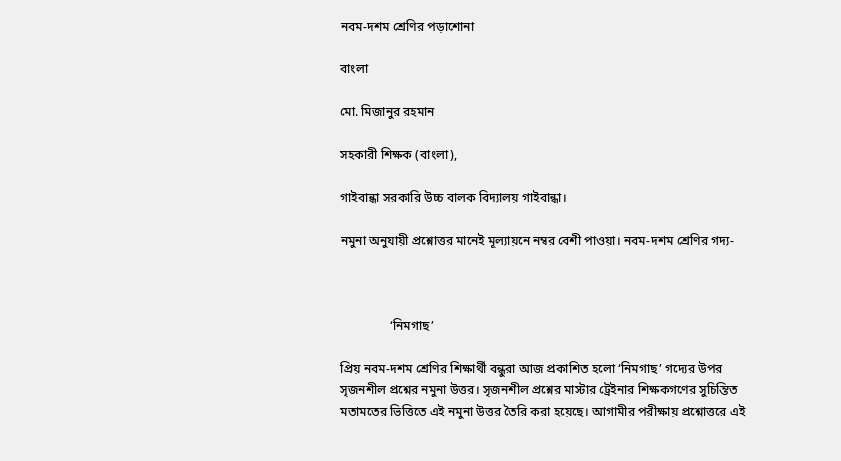নবম-দশম শ্রেণির পড়াশোনা

বাংলা

মো. মিজানুর রহমান

সহকারী শিক্ষক (বাংলা),

গাইবান্ধা সরকারি উচ্চ বালক বিদ্যালয় গাইবান্ধা।

নমুনা অনুযায়ী প্রশ্নোত্তর মানেই মূল্যায়নে নম্বর বেশী পাওয়া। নবম-দশম শ্রেণির গদ্য-



                ‘নিমগাছ’

প্রিয় নবম-দশম শ্রেণির শিক্ষার্থী বন্ধুরা আজ প্রকাশিত হলো ‘নিমগাছ’ গদ্যের উপর সৃজনশীল প্রশ্নের নমুনা উত্তর। সৃজনশীল প্রশ্নের মাস্টার ট্রেইনার শিক্ষকগণের সুচিন্তিত মতামতের ভিত্তিতে এই নমুনা উত্তর তৈরি করা হয়েছে। আগামীর পরীক্ষায় প্রশ্নোত্তরে এই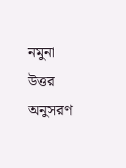নমুনা উত্তর অনুসরণ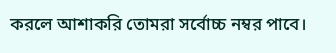করলে আশাকরি তোমরা সর্বোচ্চ নম্বর পাবে।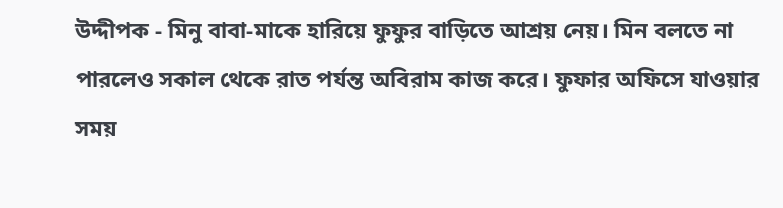উদ্দীপক - মিনু বাবা-মাকে হারিয়ে ফুফুর বাড়িতে আশ্রয় নেয়। মিন বলতে না পারলেও সকাল থেকে রাত পর্যন্ত অবিরাম কাজ করে। ফুফার অফিসে যাওয়ার সময়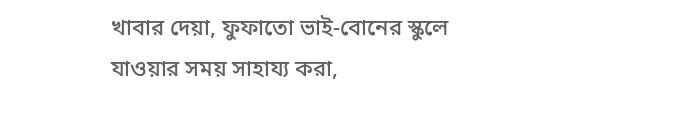খাবার দেয়া, ফুফাতো ভাই-বোনের স্কুলে যাওয়ার সময় সাহায্য করা,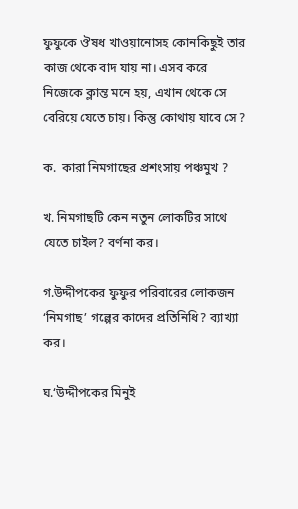ফুফুকে ঔষধ খাওয়ানোসহ কোনকিছুই তার কাজ থেকে বাদ যায় না। এসব করে নিজেকে ক্লান্ত মনে হয়, এখান থেকে সে বেরিয়ে যেতে চায়। কিন্তু কোথায় যাবে সে ?

ক.  কারা নিমগাছের প্রশংসায় পঞ্চমুখ ?

খ. নিমগাছটি কেন নতুন লোকটির সাথে যেতে চাইল? বর্ণনা কর।

গ.উদ্দীপকের ফুফুর পরিবারের লোকজন ‘নিমগাছ’ গল্পের কাদের প্রতিনিধি? ব্যাখ্যা কর।

ঘ.‘উদ্দীপকের মিনুই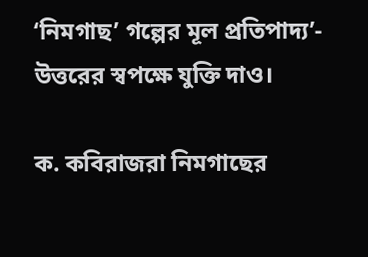‘নিমগাছ’ গল্পের মূল প্রতিপাদ্য’- উত্তরের স্বপক্ষে যুক্তি দাও।

ক. কবিরাজরা নিমগাছের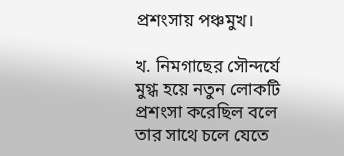প্রশংসায় পঞ্চমুখ।

খ. নিমগাছের সৌন্দর্যে মুগ্ধ হয়ে নতুন লোকটি প্রশংসা করেছিল বলে তার সাথে চলে যেতে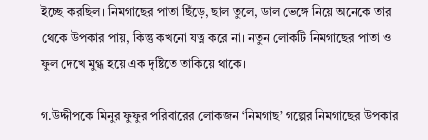ইচ্ছে করছিল। নিমগাছের পাতা ছিঁড়ে, ছাল তুলে, ডাল ভেঙ্গে নিয়ে অনেকে তার থেকে উপকার পায়, কিন্তু কখনো যত্ন করে না। নতুন লোকটি নিমগাছের পাতা ও ফুল দেখে মুগ্ধ হয়ে এক দৃষ্টিতে তাকিয়ে থাকে।

গ.উদ্দীপকে মিনুর ফুফুর পরিবারের লোকজন ‘নিমগাছ’ গল্পের নিমগাছের উপকার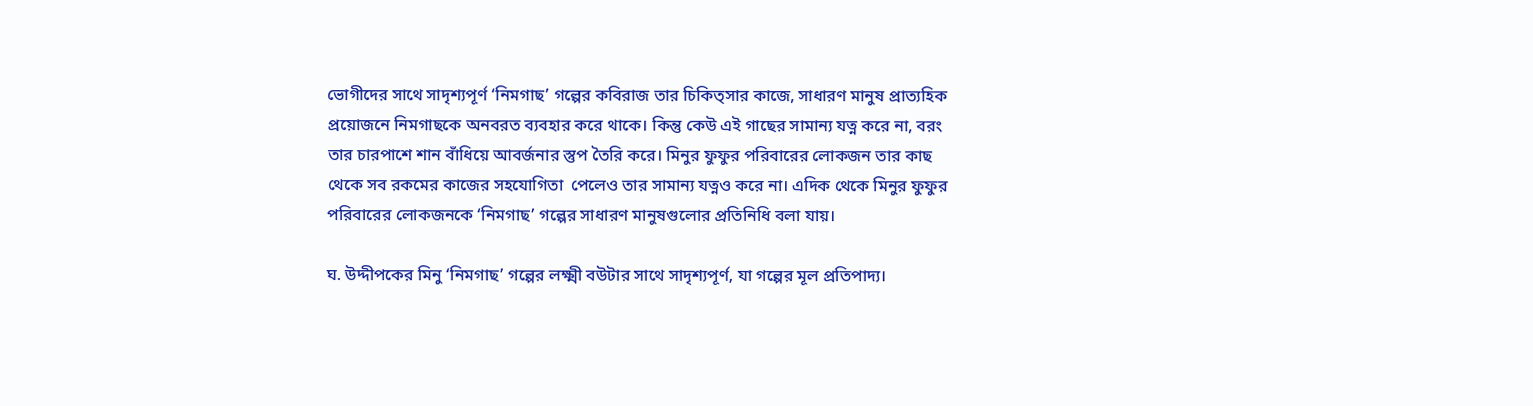ভোগীদের সাথে সাদৃশ্যপূর্ণ ‘নিমগাছ’ গল্পের কবিরাজ তার চিকিত্সার কাজে, সাধারণ মানুষ প্রাত্যহিক প্রয়োজনে নিমগাছকে অনবরত ব্যবহার করে থাকে। কিন্তু কেউ এই গাছের সামান্য যত্ন করে না, বরং তার চারপাশে শান বাঁধিয়ে আবর্জনার স্তুপ তৈরি করে। মিনুর ফুফুর পরিবারের লোকজন তার কাছ থেকে সব রকমের কাজের সহযোগিতা  পেলেও তার সামান্য যত্নও করে না। এদিক থেকে মিনুর ফুফুর পরিবারের লোকজনকে ‘নিমগাছ’ গল্পের সাধারণ মানুষগুলোর প্রতিনিধি বলা যায়।

ঘ. উদ্দীপকের মিনু ‘নিমগাছ’ গল্পের লক্ষ্মী বউটার সাথে সাদৃশ্যপূর্ণ, যা গল্পের মূল প্রতিপাদ্য।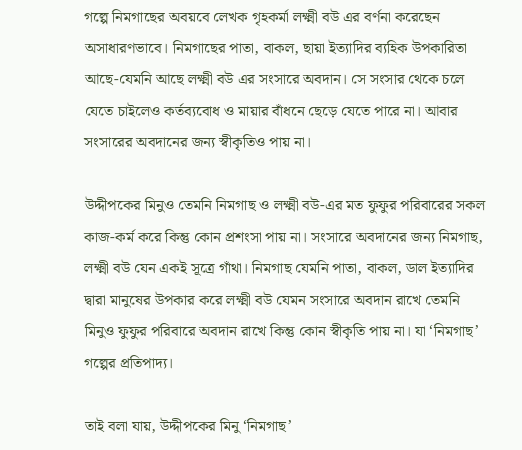গল্পে নিমগাছের অবয়বে লেখক গৃহকর্মা লক্ষ্মী বউ এর বর্ণনা করেছেন অসাধারণভাবে। নিমগাছের পাতা, বাকল, ছায়া ইত্যাদির ব্যহিক উপকারিতা আছে-যেমনি আছে লক্ষ্মী বউ এর সংসারে অবদান। সে সংসার থেকে চলে যেতে চাইলেও কর্তব্যবোধ ও মায়ার বাঁধনে ছেড়ে যেতে পারে না। আবার সংসারের অবদানের জন্য স্বীকৃতিও পায় না।

উদ্দীপকের মিনুও তেমনি নিমগাছ ও লক্ষ্মী বউ-এর মত ফুফুর পরিবারের সকল কাজ-কর্ম করে কিন্তু কোন প্রশংসা পায় না। সংসারে অবদানের জন্য নিমগাছ, লক্ষ্মী বউ যেন একই সূত্রে গাঁথা। নিমগাছ যেমনি পাতা, বাকল, ডাল ইত্যাদির দ্বারা মানুষের উপকার করে লক্ষ্মী বউ যেমন সংসারে অবদান রাখে তেমনি মিনুও ফুফুর পরিবারে অবদান রাখে কিন্তু কোন স্বীকৃতি পায় না। যা ‘নিমগাছ’ গল্পের প্রতিপাদ্য।

তাই বলা যায়, উদ্দীপকের মিনু ‘নিমগাছ’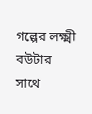গল্পের লক্ষ্মী বউটার সাথে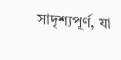সাদৃশ্যপূর্ণ, যা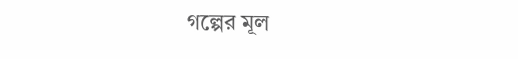গল্পের মূল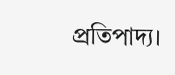প্রতিপাদ্য।